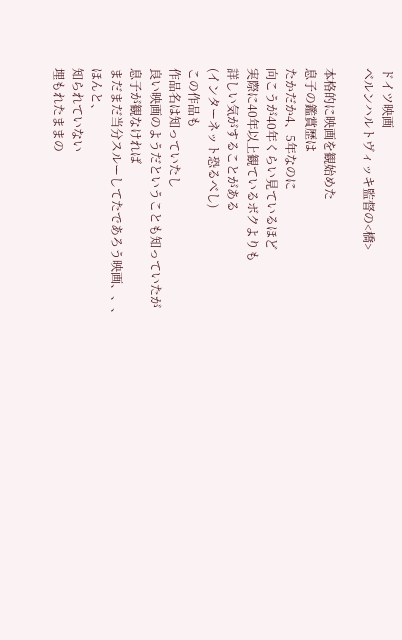ドイツ映画
ベルンハルトヴィッキ監督の<橋>

本格的に映画を観始めた
息子の鑑賞歴は
たかだか4、5年なのに
向こうが40年くらい見ているほど
実際に40年以上観ているボクよりも
詳しい気がすることがある
(インターネット恐るべし)
この作品も
作品名は知っていたし
良い映画のようだということも知っていたが
息子が観なければ
まだまだ当分スルーしてたであろう映画、、、
ほんと、
知られていない
埋もれたままの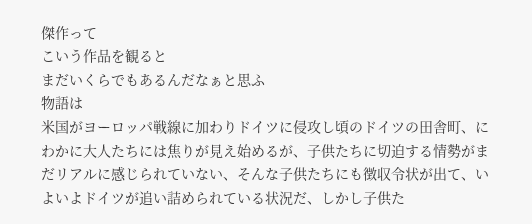傑作って
こいう作品を観ると
まだいくらでもあるんだなぁと思ふ
物語は
米国がヨーロッパ戦線に加わりドイツに侵攻し頃のドイツの田舎町、にわかに大人たちには焦りが見え始めるが、子供たちに切迫する情勢がまだリアルに感じられていない、そんな子供たちにも徴収令状が出て、いよいよドイツが追い詰められている状況だ、しかし子供た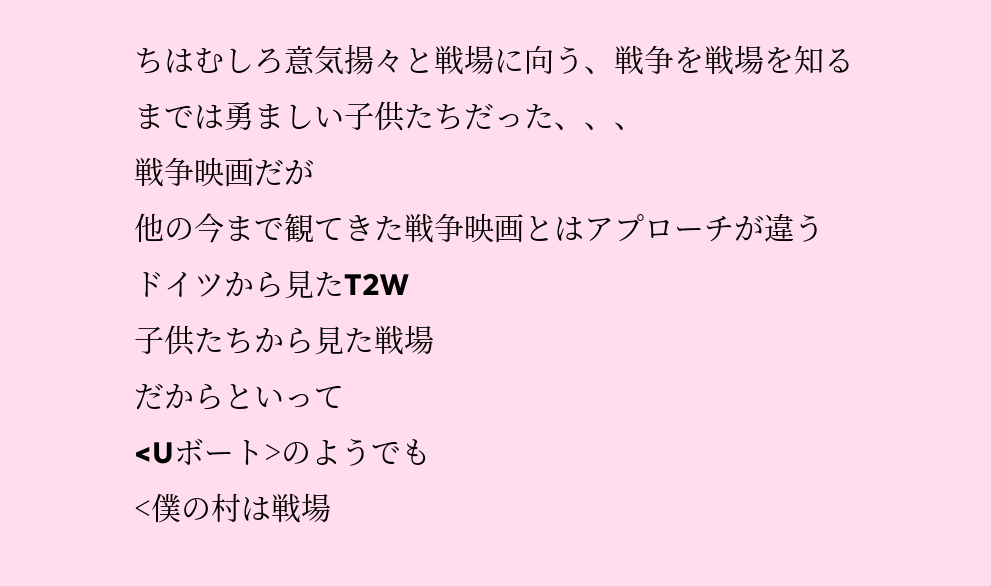ちはむしろ意気揚々と戦場に向う、戦争を戦場を知るまでは勇ましい子供たちだった、、、
戦争映画だが
他の今まで観てきた戦争映画とはアプローチが違う
ドイツから見たT2W
子供たちから見た戦場
だからといって
<Uボート>のようでも
<僕の村は戦場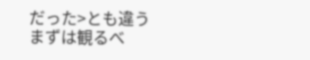だった>とも違う
まずは観るべ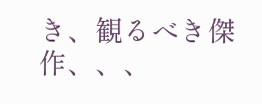き、観るべき傑作、、、